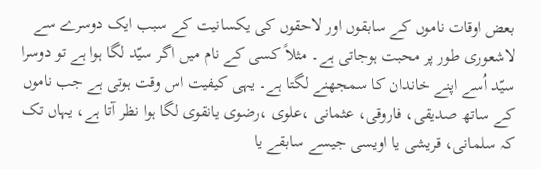بعض اوقات ناموں کے سابقوں اور لاحقوں کی یکسانیت کے سبب ایک دوسرے سے لاشعوری طور پر محبت ہوجاتی ہے۔ مثلاً کسی کے نام میں اگر سیّد لگا ہوا ہے تو دوسرا سیّد اُسے اپنے خاندان کا سمجھنے لگتا ہے۔ یہی کیفیت اس وقت ہوتی ہے جب ناموں کے ساتھ صدیقی، فاروقی، عثمانی ،علوی ،رضوی یانقوی لگا ہوا نظر آتا ہے، یہاں تک کہ سلمانی، قریشی یا اویسی جیسے سابقے یا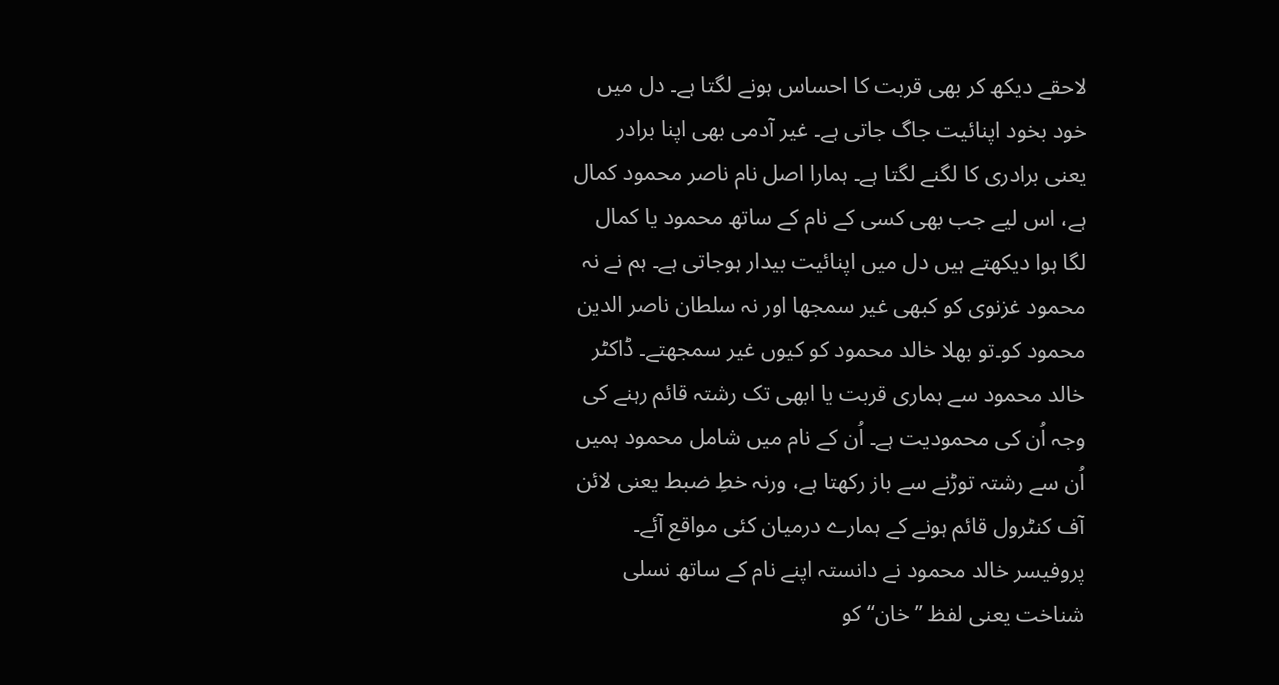لاحقے دیکھ کر بھی قربت کا احساس ہونے لگتا ہے۔ دل میں خود بخود اپنائیت جاگ جاتی ہے۔ غیر آدمی بھی اپنا برادر یعنی برادری کا لگنے لگتا ہے۔ ہمارا اصل نام ناصر محمود کمال ہے، اس لیے جب بھی کسی کے نام کے ساتھ محمود یا کمال لگا ہوا دیکھتے ہیں دل میں اپنائیت بیدار ہوجاتی ہے۔ ہم نے نہ محمود غزنوی کو کبھی غیر سمجھا اور نہ سلطان ناصر الدین محمود کو۔تو بھلا خالد محمود کو کیوں غیر سمجھتے۔ ڈاکٹر خالد محمود سے ہماری قربت یا ابھی تک رشتہ قائم رہنے کی وجہ اُن کی محمودیت ہے۔ اُن کے نام میں شامل محمود ہمیں اُن سے رشتہ توڑنے سے باز رکھتا ہے، ورنہ خطِ ضبط یعنی لائن آف کنٹرول قائم ہونے کے ہمارے درمیان کئی مواقع آئے۔ پروفیسر خالد محمود نے دانستہ اپنے نام کے ساتھ نسلی شناخت یعنی لفظ ’’خان‘‘ کو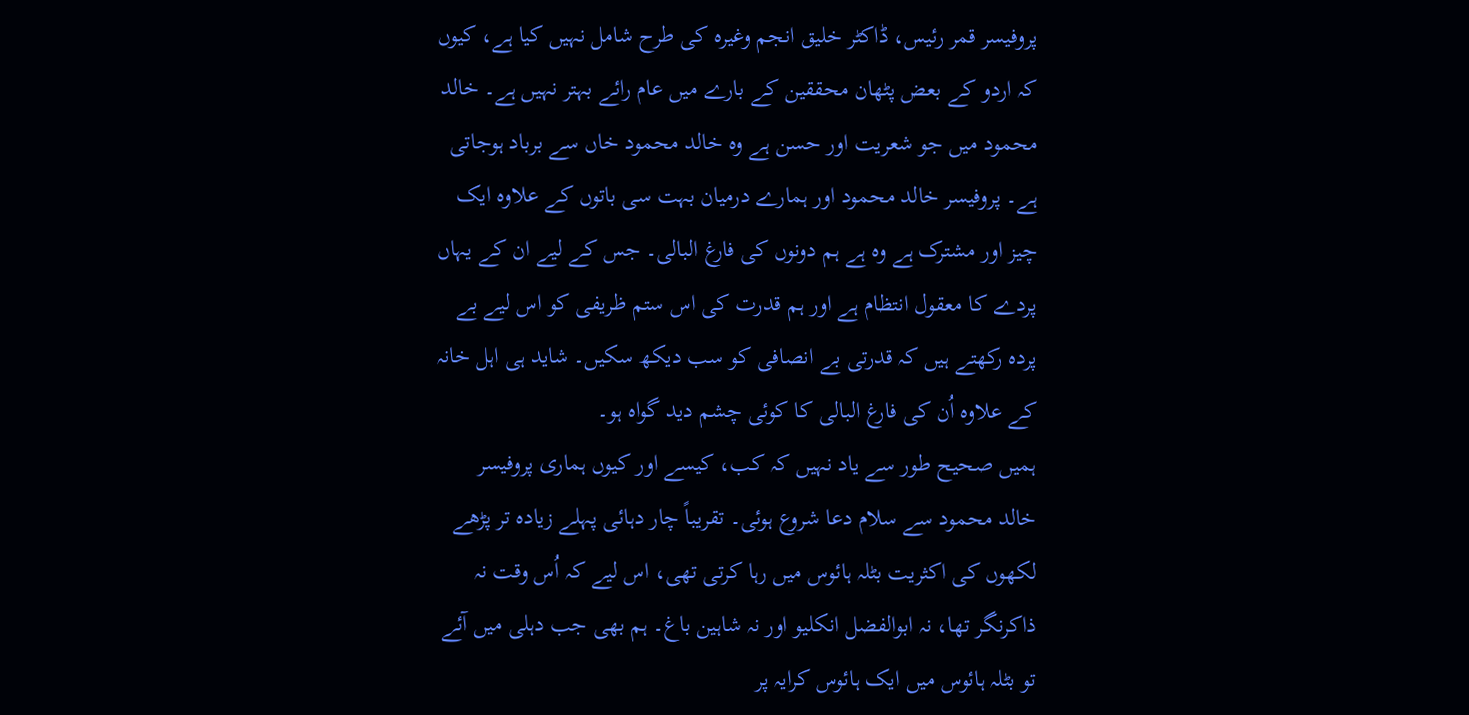پروفیسر قمر رئیس، ڈاکٹر خلیق انجم وغیرہ کی طرح شامل نہیں کیا ہے، کیوں کہ اردو کے بعض پٹھان محققین کے بارے میں عام رائے بہتر نہیں ہے۔ خالد محمود میں جو شعریت اور حسن ہے وہ خالد محمود خاں سے برباد ہوجاتی ہے۔ پروفیسر خالد محمود اور ہمارے درمیان بہت سی باتوں کے علاوہ ایک چیز اور مشترک ہے وہ ہے ہم دونوں کی فارغ البالی۔ جس کے لیے ان کے یہاں پردے کا معقول انتظام ہے اور ہم قدرت کی اس ستم ظریفی کو اس لیے بے پردہ رکھتے ہیں کہ قدرتی بے انصافی کو سب دیکھ سکیں۔ شاید ہی اہل خانہ کے علاوہ اُن کی فارغ البالی کا کوئی چشم دید گواہ ہو۔
ہمیں صحیح طور سے یاد نہیں کہ کب، کیسے اور کیوں ہماری پروفیسر خالد محمود سے سلام دعا شروع ہوئی۔ تقریباً چار دہائی پہلے زیادہ تر پڑھے لکھوں کی اکثریت بٹلہ ہائوس میں رہا کرتی تھی، اس لیے کہ اُس وقت نہ ذاکرنگر تھا، نہ ابوالفضل انکلیو اور نہ شاہین باغ۔ ہم بھی جب دہلی میں آئے تو بٹلہ ہائوس میں ایک ہائوس کرایہ پر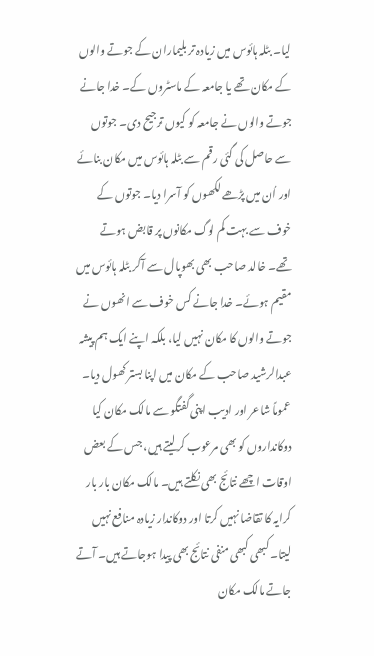لیا۔ بٹلہ ہائوس میں زیادہ تر بلیماران کے جوتے والوں کے مکان تھے یا جامعہ کے ماسٹروں کے۔ خدا جانے جوتے والوں نے جامعہ کو کیوں ترجیح دی۔ جوتوں سے حاصل کی گئی رقم سے بٹلہ ہائوس میں مکان بنائے اور اُن میں پڑھے لکھوں کو آسرا دیا۔ جوتوں کے خوف سے بہت کم لوگ مکانوں پر قابض ہوتے تھے۔ خالد صاحب بھی بھوپال سے آکر بٹلہ ہائوس میں مقیم ہوئے۔ خدا جانے کس خوف سے انھوں نے جوتے والوں کا مکان نہیں لیا، بلکہ اپنے ایک ہم پیشہ عبدالرشید صاحب کے مکان میں اپنا بستر کھول دیا۔ عموماً شاعر اور ادیب اپنی گفتگو سے مالک مکان کیا دوکانداروں کو بھی مرعوب کرلیتے ہیں، جس کے بعض اوقات اچھے نتائج بھی نکلتے ہیں۔ مالک مکان بار بار کرایہ کا تقاضا نہیں کرتا اور دوکاندار زیادہ منافع نہیں لیتا۔ کبھی کبھی منفی نتائج بھی پیدا ہوجاتے ہیں۔ آتے جاتے مالک مکان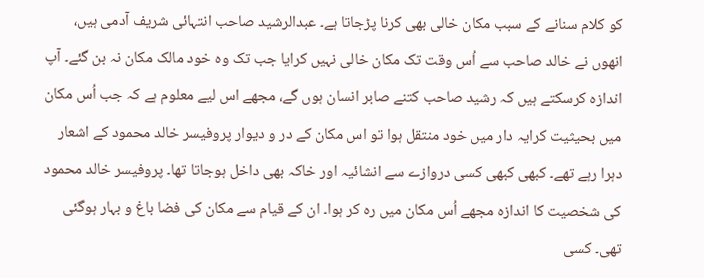کو کلام سنانے کے سبب مکان خالی بھی کرنا پڑجاتا ہے۔ عبدالرشید صاحب انتہائی شریف آدمی ہیں، انھوں نے خالد صاحب سے اُس وقت تک مکان خالی نہیں کرایا جب تک وہ خود مالک مکان نہ بن گئے۔ آپ اندازہ کرسکتے ہیں کہ رشید صاحب کتنے صابر انسان ہوں گے، مجھے اس لیے معلوم ہے کہ جب اُس مکان میں بحیثیت کرایہ دار میں خود منتقل ہوا تو اس مکان کے در و دیوار پروفیسر خالد محمود کے اشعار دہرا رہے تھے۔ کبھی کبھی کسی دروازے سے انشائیہ اور خاکہ بھی داخل ہوجاتا تھا۔ پروفیسر خالد محمود کی شخصیت کا اندازہ مجھے اُس مکان میں رہ کر ہوا۔ ان کے قیام سے مکان کی فضا باغ و بہار ہوگئی تھی۔ کسی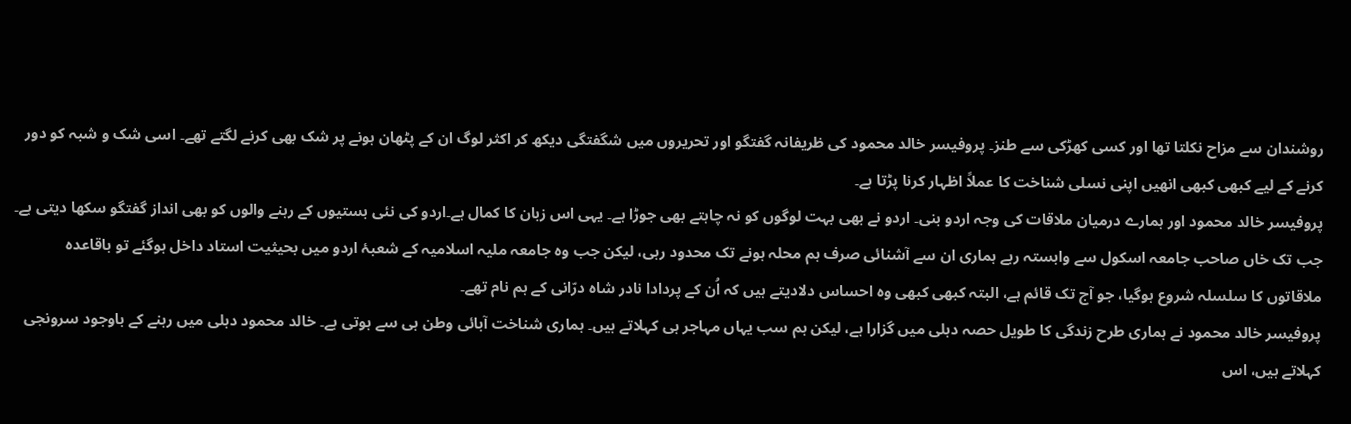روشندان سے مزاح نکلتا تھا اور کسی کھڑکی سے طنز۔ پروفیسر خالد محمود کی ظریفانہ گفتگو اور تحریروں میں شگفتگی دیکھ کر اکثر لوگ ان کے پٹھان ہونے پر شک بھی کرنے لگتے تھے۔ اسی شک و شبہ کو دور کرنے کے لیے کبھی کبھی انھیں اپنی نسلی شناخت کا عملاً اظہار کرنا پڑتا ہے۔
پروفیسر خالد محمود اور ہمارے درمیان ملاقات کی وجہ اردو بنی۔ اردو نے بھی بہت لوگوں کو نہ چاہتے بھی جوڑا ہے۔ یہی اس زبان کا کمال ہے۔اردو کی نئی بستیوں کے رہنے والوں کو بھی انداز گفتگو سکھا دیتی ہے۔ جب تک خاں صاحب جامعہ اسکول سے وابستہ رہے ہماری ان سے آشنائی صرف ہم محلہ ہونے تک محدود رہی، لیکن جب وہ جامعہ ملیہ اسلامیہ کے شعبۂ اردو میں بحیثیت استاد داخل ہوگئے تو باقاعدہ ملاقاتوں کا سلسلہ شروع ہوگیا، جو آج تک قائم ہے، البتہ کبھی کبھی وہ احساس دلادیتے ہیں کہ اُن کے پردادا نادر شاہ درّانی کے ہم نام تھے۔
پروفیسر خالد محمود نے ہماری طرح زندگی کا طویل حصہ دہلی میں گزارا ہے، لیکن ہم سب یہاں مہاجر ہی کہلاتے ہیں۔ ہماری شناخت آبائی وطن ہی سے ہوتی ہے۔ خالد محمود دہلی میں رہنے کے باوجود سرونجی کہلاتے ہیں، اس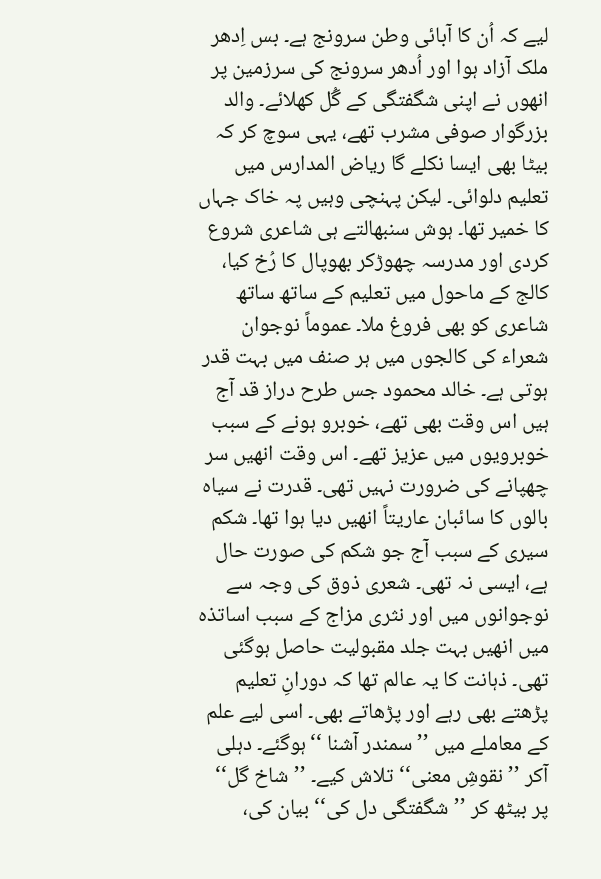لیے کہ اُن کا آبائی وطن سرونج ہے۔ بس اِدھر ملک آزاد ہوا اور اُدھر سرونج کی سرزمین پر انھوں نے اپنی شگفتگی کے گُل کھلائے۔ والد بزرگوار صوفی مشرب تھے، یہی سوچ کر کہ بیٹا بھی ایسا نکلے گا ریاض المدارس میں تعلیم دلوائی۔ لیکن پہنچی وہیں پہ خاک جہاں کا خمیر تھا۔ ہوش سنبھالتے ہی شاعری شروع کردی اور مدرسہ چھوڑکر بھوپال کا رُخ کیا، کالج کے ماحول میں تعلیم کے ساتھ ساتھ شاعری کو بھی فروغ ملا۔ عموماً نوجوان شعراء کی کالجوں میں ہر صنف میں بہت قدر ہوتی ہے۔ خالد محمود جس طرح دراز قد آج ہیں اس وقت بھی تھے، خوبرو ہونے کے سبب خوبرویوں میں عزیز تھے۔ اس وقت انھیں سر چھپانے کی ضرورت نہیں تھی۔ قدرت نے سیاہ بالوں کا سائبان عاریتاً انھیں دیا ہوا تھا۔ شکم سیری کے سبب آج جو شکم کی صورت حال ہے، ایسی نہ تھی۔ شعری ذوق کی وجہ سے نوجوانوں میں اور نثری مزاج کے سبب اساتذہ میں انھیں بہت جلد مقبولیت حاصل ہوگئی تھی۔ ذہانت کا یہ عالم تھا کہ دورانِ تعلیم پڑھتے بھی رہے اور پڑھاتے بھی۔ اسی لیے علم کے معاملے میں ’’سمندر آشنا ‘‘ہوگئے۔ دہلی آکر ’’نقوشِ معنی‘‘ تلاش کیے۔ ’’شاخ گل‘‘ پر بیٹھ کر ’’شگفتگی دل کی‘‘ بیان کی،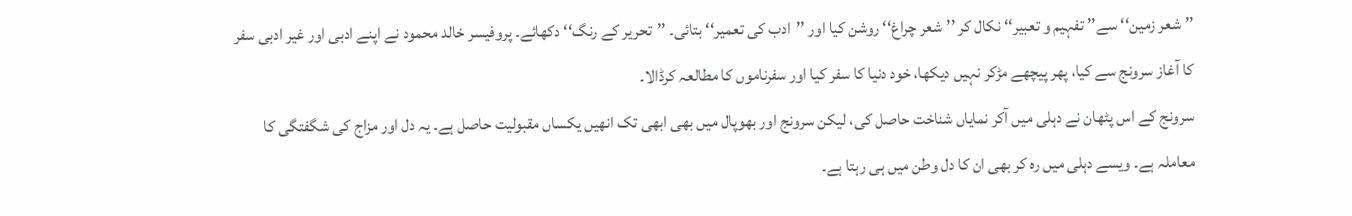’’شعر زمین‘‘ سے’’ تفہیم و تعبیر‘‘ نکال کر ’’شعر چراغ‘‘ روشن کیا اور ’’ادب کی تعمیر‘‘ بتائی۔ ’’تحریر کے رنگ‘‘ دکھائے۔ پروفیسر خالد محمود نے اپنے ادبی اور غیر ادبی سفر کا آغاز سرونج سے کیا، پھر پیچھے مڑکر نہیں دیکھا، خود دنیا کا سفر کیا اور سفرناموں کا مطالعہ کرڈالا۔
سرونج کے اس پٹھان نے دہلی میں آکر نمایاں شناخت حاصل کی، لیکن سرونج اور بھوپال میں بھی ابھی تک انھیں یکساں مقبولیت حاصل ہے۔ یہ دل اور مزاج کی شگفتگی کا معاملہ ہے۔ ویسے دہلی میں رہ کر بھی ان کا دل وطن میں ہی رہتا ہے۔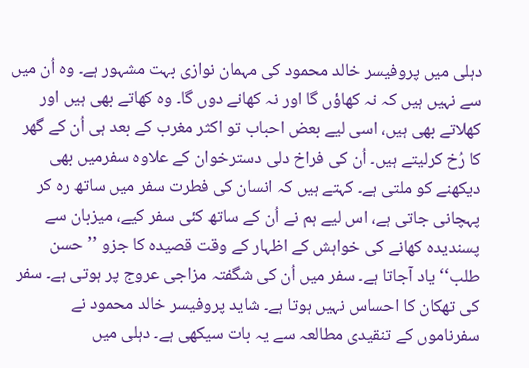دہلی میں پروفیسر خالد محمود کی مہمان نوازی بہت مشہور ہے۔ وہ اُن میں سے نہیں ہیں کہ نہ کھاؤں گا اور نہ کھانے دوں گا۔ وہ کھاتے بھی ہیں اور کھلاتے بھی ہیں، اسی لیے بعض احباب تو اکثر مغرب کے بعد ہی اُن کے گھر کا رُخ کرلیتے ہیں۔ اُن کی فراخ دلی دسترخوان کے علاوہ سفرمیں بھی دیکھنے کو ملتی ہے۔ کہتے ہیں کہ انسان کی فطرت سفر میں ساتھ رہ کر پہچانی جاتی ہے، اس لیے ہم نے اُن کے ساتھ کئی سفر کیے، میزبان سے پسندیدہ کھانے کی خواہش کے اظہار کے وقت قصیدہ کا جزو ’’حسن طلب‘‘ یاد آجاتا ہے۔ سفر میں اُن کی شگفتہ مزاجی عروج پر ہوتی ہے۔ سفر کی تھکان کا احساس نہیں ہوتا ہے۔ شاید پروفیسر خالد محمود نے سفرناموں کے تنقیدی مطالعہ سے یہ بات سیکھی ہے۔ دہلی میں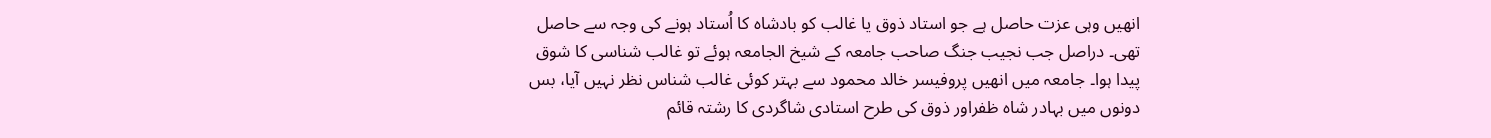انھیں وہی عزت حاصل ہے جو استاد ذوق یا غالب کو بادشاہ کا اُستاد ہونے کی وجہ سے حاصل تھی۔ دراصل جب نجیب جنگ صاحب جامعہ کے شیخ الجامعہ ہوئے تو غالب شناسی کا شوق پیدا ہوا۔ جامعہ میں انھیں پروفیسر خالد محمود سے بہتر کوئی غالب شناس نظر نہیں آیا، بس دونوں میں بہادر شاہ ظفراور ذوق کی طرح استادی شاگردی کا رشتہ قائم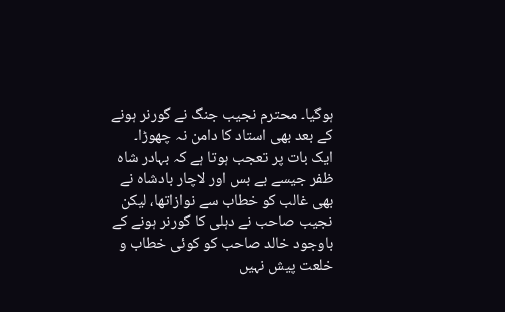ہوگیا۔ محترم نجیب جنگ نے گورنر ہونے کے بعد بھی استاد کا دامن نہ چھوڑا۔ ایک بات پر تعجب ہوتا ہے کہ بہادر شاہ ظفر جیسے بے بس اور لاچار بادشاہ نے بھی غالب کو خطاب سے نوازاتھا، لیکن نجیب صاحب نے دہلی کا گورنر ہونے کے باوجود خالد صاحب کو کوئی خطاب و خلعت پیش نہیں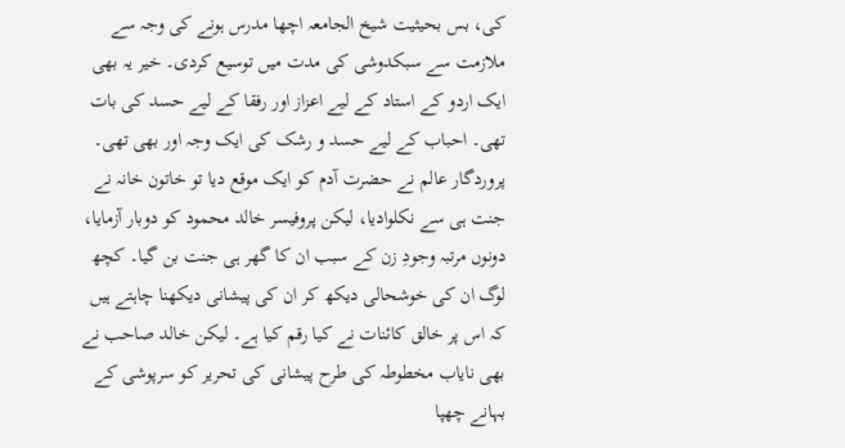کی، بس بحیثیت شیخ الجامعہ اچھا مدرس ہونے کی وجہ سے ملازمت سے سبکدوشی کی مدت میں توسیع کردی۔ خیر یہ بھی ایک اردو کے استاد کے لیے اعزاز اور رفقا کے لیے حسد کی بات تھی۔ احباب کے لیے حسد و رشک کی ایک وجہ اور بھی تھی۔ پروردگار عالم نے حضرت آدم کو ایک موقع دیا تو خاتون خانہ نے جنت ہی سے نکلوادیا، لیکن پروفیسر خالد محمود کو دوبار آزمایا، دونوں مرتبہ وجودِ زن کے سبب ان کا گھر ہی جنت بن گیا۔ کچھ لوگ ان کی خوشحالی دیکھ کر ان کی پیشانی دیکھنا چاہتے ہیں کہ اس پر خالق کائنات نے کیا رقم کیا ہے۔ لیکن خالد صاحب نے بھی نایاب مخطوطہ کی طرح پیشانی کی تحریر کو سرپوشی کے بہانے چھپا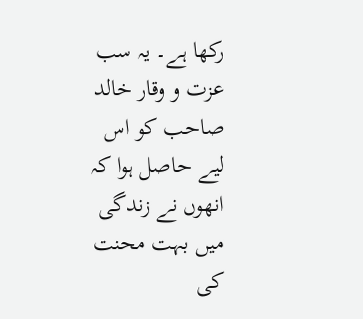رکھا ہے۔ یہ سب عزت و وقار خالد صاحب کو اس لیے حاصل ہوا کہ انھوں نے زندگی میں بہت محنت کی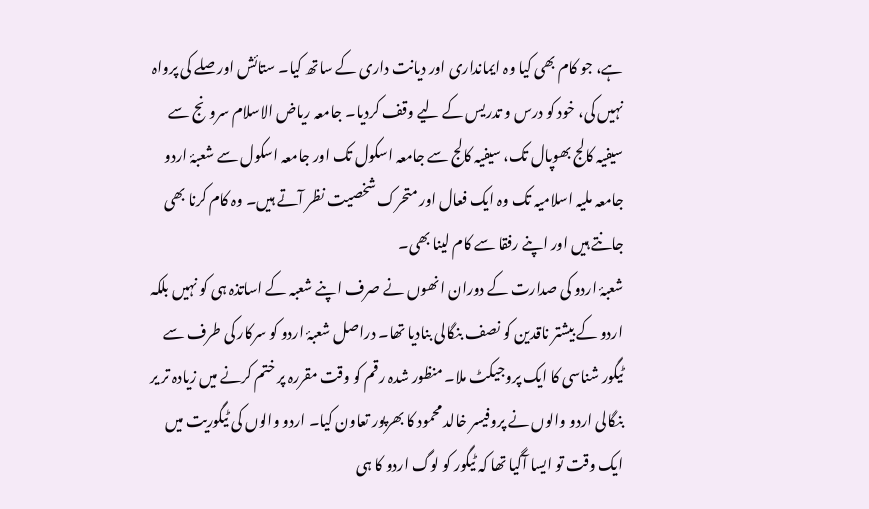ہے، جو کام بھی کیا وہ ایمانداری اور دیانت داری کے ساتھ کیا۔ ستائش اور صلے کی پرواہ نہیں کی، خود کو درس و تدریس کے لیے وقف کردیا۔ جامعہ ریاض الاسلام سرونج سے سیفیہ کالج بھوپال تک، سیفیہ کالج سے جامعہ اسکول تک اور جامعہ اسکول سے شعبۂ اردو جامعہ ملیہ اسلامیہ تک وہ ایک فعال اور متحرک شخصیت نظر آتے ہیں۔ وہ کام کرنا بھی جانتے ہیں اور اپنے رفقا سے کام لینا بھی۔
شعبۂ اردو کی صدارت کے دوران انھوں نے صرف اپنے شعبہ کے اساتذہ ہی کو نہیں بلکہ اردو کے بیشتر ناقدین کو نصف بنگالی بنادیا تھا۔ دراصل شعبۂ اردو کو سرکار کی طرف سے ٹیگور شناسی کا ایک پروجیکٹ ملا۔ منظور شدہ رقم کو وقت مقررہ پر ختم کرنے میں زیادہ تر یر بنگالی اردو والوں نے پروفیسر خالد محمود کا بھرپور تعاون کیا۔ اردو والوں کی ٹیگوریت میں ایک وقت تو ایسا آگیا تھا کہ ٹیگور کو لوگ اردو کا ہی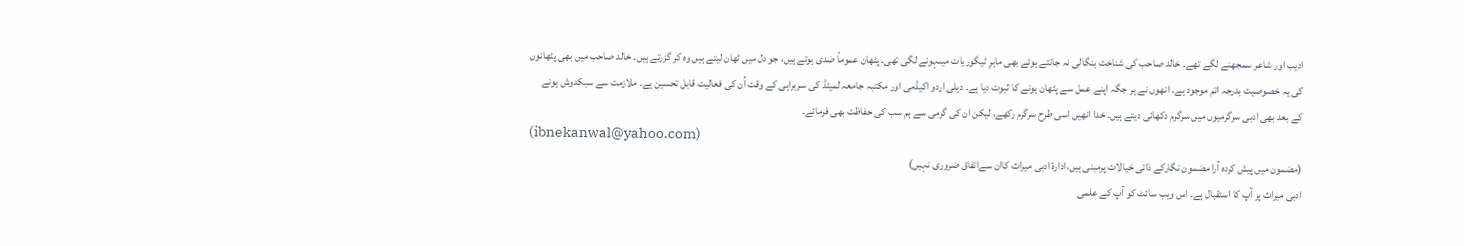ادیب اور شاعر سمجھنے لگے تھے۔ خالد صاحب کی شناخت بنگالی نہ جانتے ہوئے بھی ماہرِ ٹیگوریات میںہونے لگی تھی۔ پٹھان عموماً ضدی ہوتے ہیں، جو دل میں ٹھان لیتے ہیں وہ کر گزرتے ہیں۔ خالد صاحب میں بھی پٹھانوں کی یہ خصوصیت بدرجہ اتم موجود ہے۔ انھوں نے ہر جگہ اپنے عمل سے پٹھان ہونے کا ثبوت دیا ہے۔ دہلی اردو اکیڈمی اور مکتبہ جامعہ لمیٹڈ کی سربراہی کے وقت اُن کی فعالیت قابل تحسین ہے۔ ملازمت سے سبکدوش ہونے کے بعد بھی ادبی سرگرمیوں میں سرگرم دکھائی دیتے ہیں۔ خدا انھیں اسی طرح سرگرم رکھے، لیکن ان کی گرمی سے ہم سب کی حفاظت بھی فرمائے۔
(ibnekanwal@yahoo.com)
(مضمون میں پیش کردہ آرا مضمون نگارکے ذاتی خیالات پرمبنی ہیں،ادارۂ ادبی میراث کاان سےاتفاق ضروری نہیں)
ادبی میراث پر آپ کا استقبال ہے۔ اس ویب سائٹ کو آپ کے علمی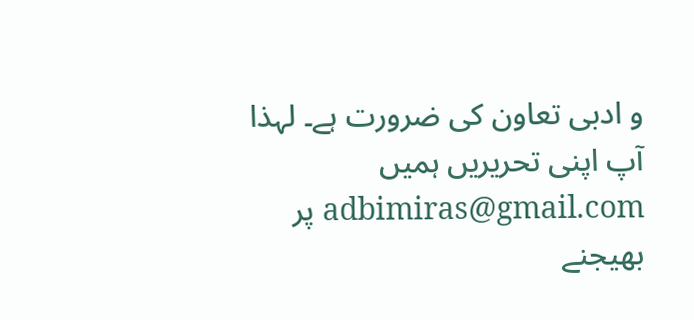و ادبی تعاون کی ضرورت ہے۔ لہذا آپ اپنی تحریریں ہمیں adbimiras@gmail.com پر بھیجنے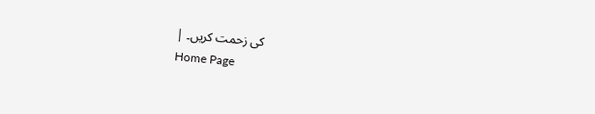کی زحمت کریں۔ |
Home Page